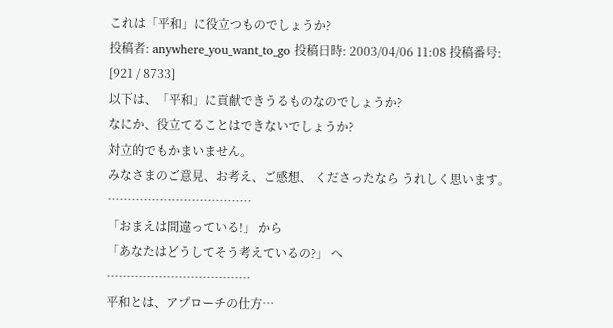これは「平和」に役立つものでしょうか?
投稿者: anywhere_you_want_to_go 投稿日時: 2003/04/06 11:08 投稿番号: [921 / 8733]
以下は、「平和」に貢献できうるものなのでしょうか?
なにか、役立てることはできないでしょうか?
対立的でもかまいません。
みなさまのご意見、お考え、ご感想、 くださったなら うれしく思います。
………………………………
「おまえは間違っている!」 から
「あなたはどうしてそう考えているの?」 へ
………………………………
平和とは、アプローチの仕方…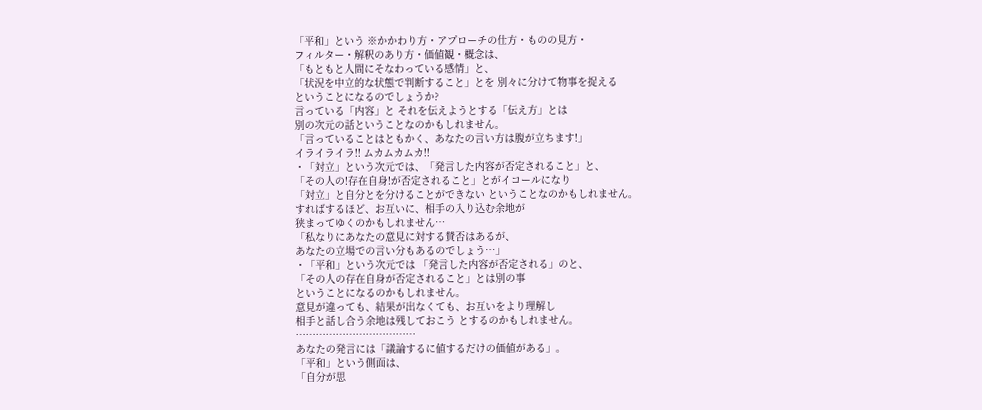「平和」という ※かかわり方・アプローチの仕方・ものの見方・
フィルター・解釈のあり方・価値観・概念は、
「もともと人間にそなわっている感情」と、
「状況を中立的な状態で判断すること」とを 別々に分けて物事を捉える
ということになるのでしょうか?
言っている「内容」と それを伝えようとする「伝え方」とは
別の次元の話ということなのかもしれません。
「言っていることはともかく、あなたの言い方は腹が立ちます!」
イライライラ!! ムカムカムカ!!
・「対立」という次元では、「発言した内容が否定されること」と、
「その人の!存在自身!が否定されること」とがイコールになり
「対立」と自分とを分けることができない ということなのかもしれません。
すればするほど、お互いに、相手の入り込む余地が
狭まってゆくのかもしれません…
「私なりにあなたの意見に対する賛否はあるが、
あなたの立場での言い分もあるのでしょう…」
・「平和」という次元では 「発言した内容が否定される」のと、
「その人の存在自身が否定されること」とは別の事
ということになるのかもしれません。
意見が違っても、結果が出なくても、お互いをより理解し
相手と話し合う余地は残しておこう とするのかもしれません。
………………………………
あなたの発言には「議論するに値するだけの価値がある」。
「平和」という側面は、
「自分が思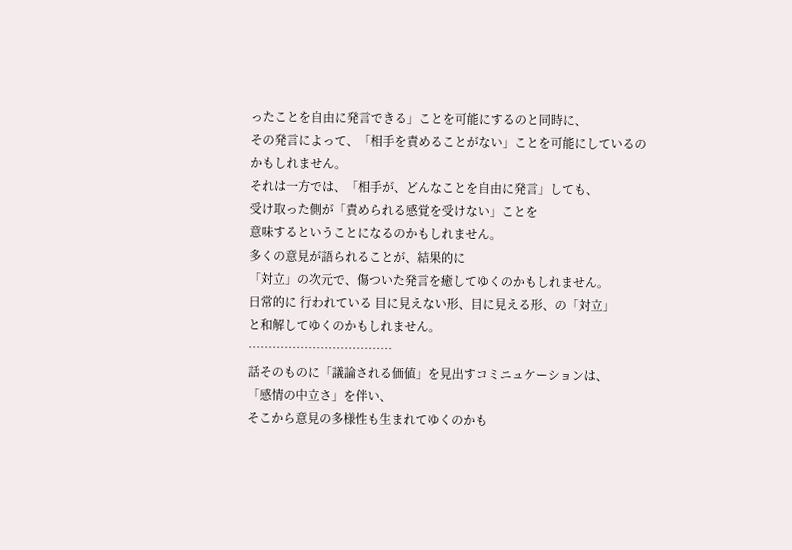ったことを自由に発言できる」ことを可能にするのと同時に、
その発言によって、「相手を責めることがない」ことを可能にしているのかもしれません。
それは一方では、「相手が、どんなことを自由に発言」しても、
受け取った側が「責められる感覚を受けない」ことを
意味するということになるのかもしれません。
多くの意見が語られることが、結果的に
「対立」の次元で、傷ついた発言を癒してゆくのかもしれません。
日常的に 行われている 目に見えない形、目に見える形、の「対立」
と和解してゆくのかもしれません。
………………………………
話そのものに「議論される価値」を見出すコミニュケーションは、
「感情の中立さ」を伴い、
そこから意見の多様性も生まれてゆくのかも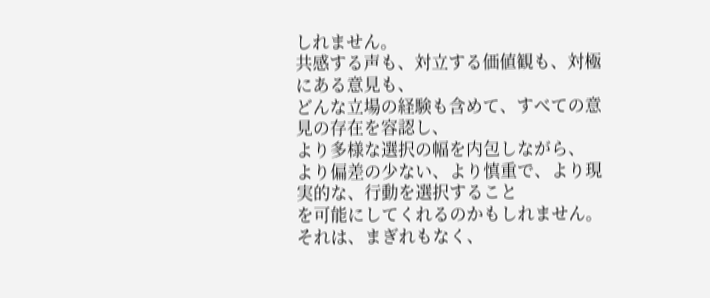しれません。
共感する声も、対立する価値観も、対極にある意見も、
どんな立場の経験も含めて、すべての意見の存在を容認し、
より多様な選択の幅を内包しながら、
より偏差の少ない、より慎重で、より現実的な、行動を選択すること
を可能にしてくれるのかもしれません。
それは、まぎれもなく、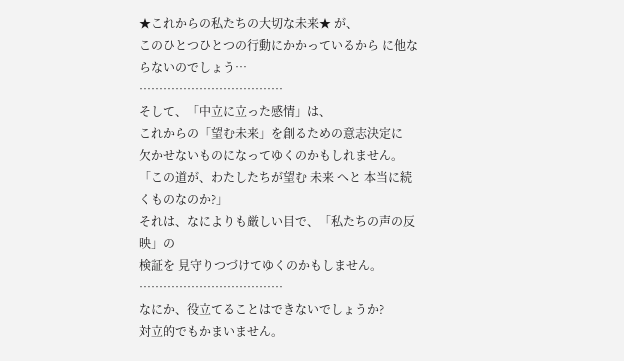★これからの私たちの大切な未来★ が、
このひとつひとつの行動にかかっているから に他ならないのでしょう…
………………………………
そして、「中立に立った感情」は、
これからの「望む未来」を創るための意志決定に
欠かせないものになってゆくのかもしれません。
「この道が、わたしたちが望む 未来 へと 本当に続くものなのか?」
それは、なによりも厳しい目で、「私たちの声の反映」の
検証を 見守りつづけてゆくのかもしません。
………………………………
なにか、役立てることはできないでしょうか?
対立的でもかまいません。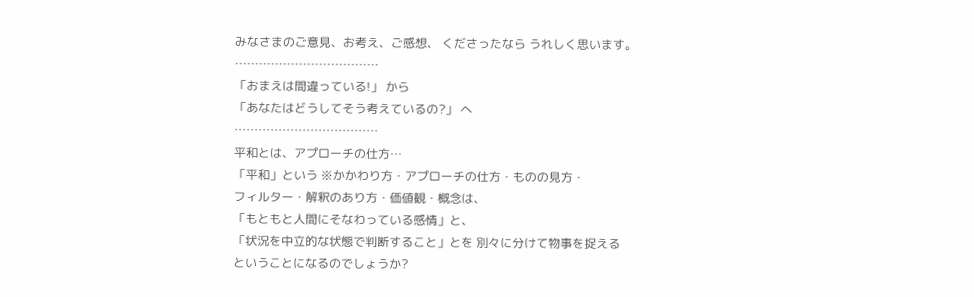みなさまのご意見、お考え、ご感想、 くださったなら うれしく思います。
………………………………
「おまえは間違っている!」 から
「あなたはどうしてそう考えているの?」 へ
………………………………
平和とは、アプローチの仕方…
「平和」という ※かかわり方・アプローチの仕方・ものの見方・
フィルター・解釈のあり方・価値観・概念は、
「もともと人間にそなわっている感情」と、
「状況を中立的な状態で判断すること」とを 別々に分けて物事を捉える
ということになるのでしょうか?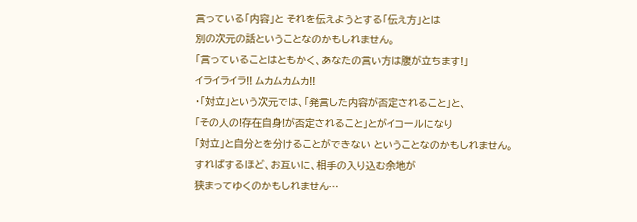言っている「内容」と それを伝えようとする「伝え方」とは
別の次元の話ということなのかもしれません。
「言っていることはともかく、あなたの言い方は腹が立ちます!」
イライライラ!! ムカムカムカ!!
・「対立」という次元では、「発言した内容が否定されること」と、
「その人の!存在自身!が否定されること」とがイコールになり
「対立」と自分とを分けることができない ということなのかもしれません。
すればするほど、お互いに、相手の入り込む余地が
狭まってゆくのかもしれません…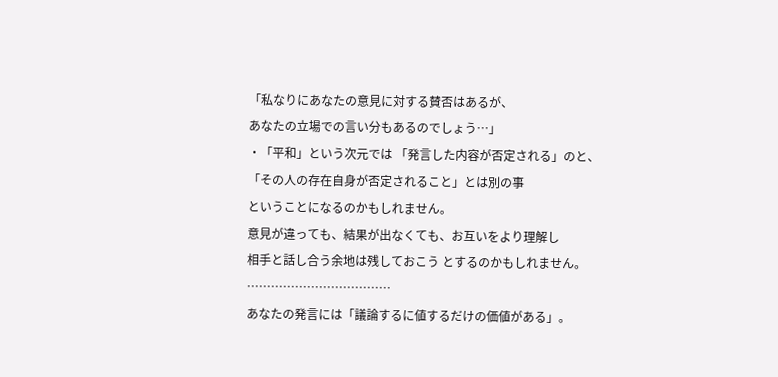「私なりにあなたの意見に対する賛否はあるが、
あなたの立場での言い分もあるのでしょう…」
・「平和」という次元では 「発言した内容が否定される」のと、
「その人の存在自身が否定されること」とは別の事
ということになるのかもしれません。
意見が違っても、結果が出なくても、お互いをより理解し
相手と話し合う余地は残しておこう とするのかもしれません。
………………………………
あなたの発言には「議論するに値するだけの価値がある」。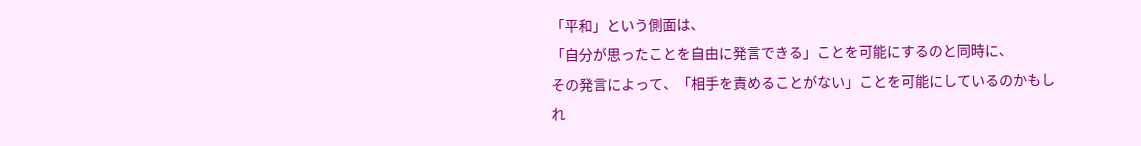「平和」という側面は、
「自分が思ったことを自由に発言できる」ことを可能にするのと同時に、
その発言によって、「相手を責めることがない」ことを可能にしているのかもしれ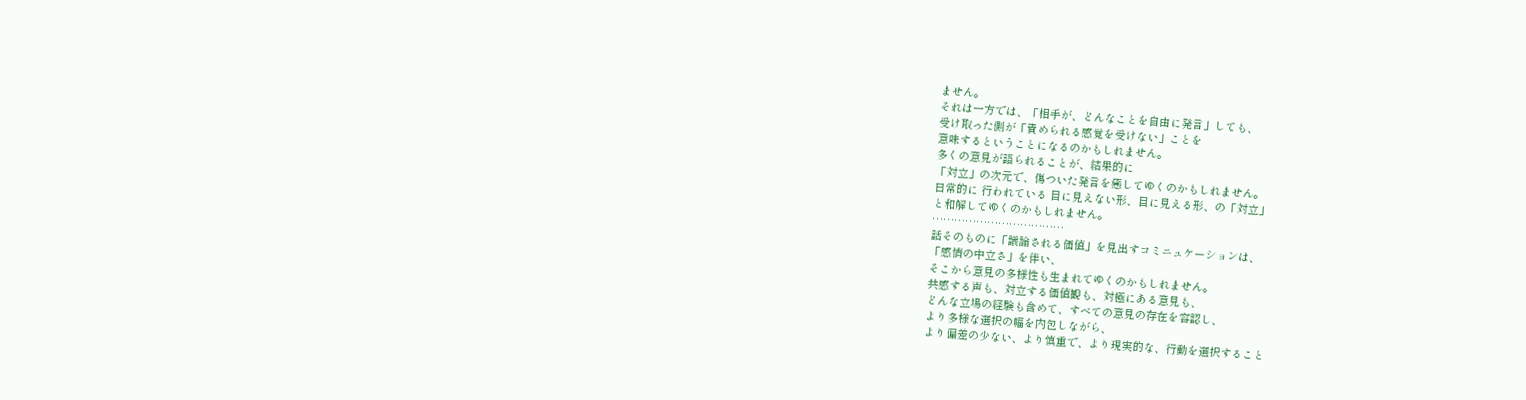ません。
それは一方では、「相手が、どんなことを自由に発言」しても、
受け取った側が「責められる感覚を受けない」ことを
意味するということになるのかもしれません。
多くの意見が語られることが、結果的に
「対立」の次元で、傷ついた発言を癒してゆくのかもしれません。
日常的に 行われている 目に見えない形、目に見える形、の「対立」
と和解してゆくのかもしれません。
………………………………
話そのものに「議論される価値」を見出すコミニュケーションは、
「感情の中立さ」を伴い、
そこから意見の多様性も生まれてゆくのかもしれません。
共感する声も、対立する価値観も、対極にある意見も、
どんな立場の経験も含めて、すべての意見の存在を容認し、
より多様な選択の幅を内包しながら、
より偏差の少ない、より慎重で、より現実的な、行動を選択すること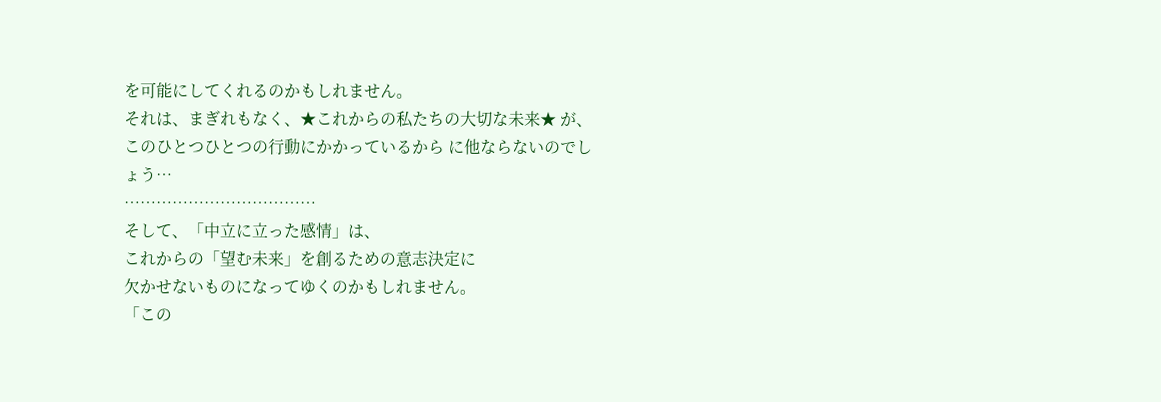を可能にしてくれるのかもしれません。
それは、まぎれもなく、★これからの私たちの大切な未来★ が、
このひとつひとつの行動にかかっているから に他ならないのでしょう…
………………………………
そして、「中立に立った感情」は、
これからの「望む未来」を創るための意志決定に
欠かせないものになってゆくのかもしれません。
「この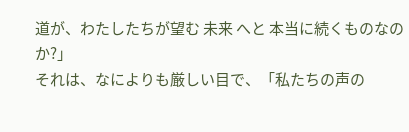道が、わたしたちが望む 未来 へと 本当に続くものなのか?」
それは、なによりも厳しい目で、「私たちの声の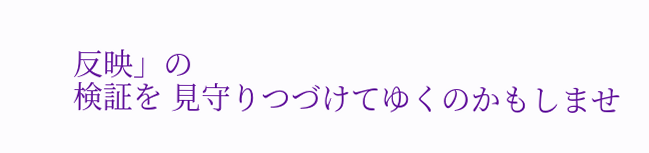反映」の
検証を 見守りつづけてゆくのかもしませ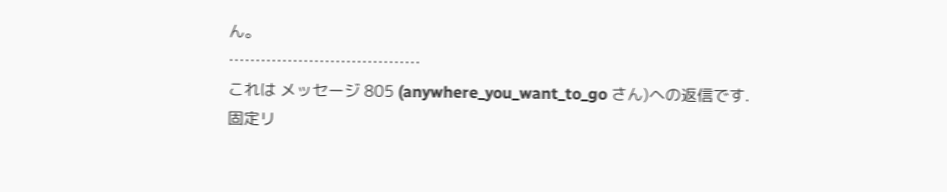ん。
………………………………
これは メッセージ 805 (anywhere_you_want_to_go さん)への返信です.
固定リ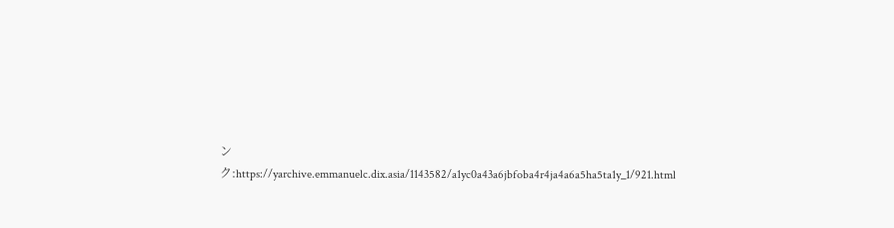ンク:https://yarchive.emmanuelc.dix.asia/1143582/a1yc0a43a6jbfoba4r4ja4a6a5ha5ta1y_1/921.html